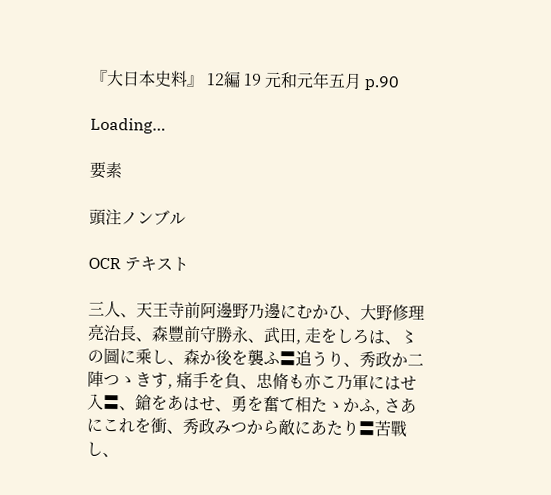『大日本史料』 12編 19 元和元年五月 p.90

Loading…

要素

頭注ノンブル

OCR テキスト

三人、天王寺前阿邊野乃邊にむかひ、大野修理亮治長、森豐前守勝永、武田, 走をしろは、〻の圖に乘し、森か後を襲ふ〓追うり、秀政か二陣つゝきす, 痛手を負、忠脩も亦こ乃軍にはせ入〓、鎗をあはせ、勇を奮て相たゝかふ, さあにこれを衝、秀政みつから敵にあたり〓苦戰し、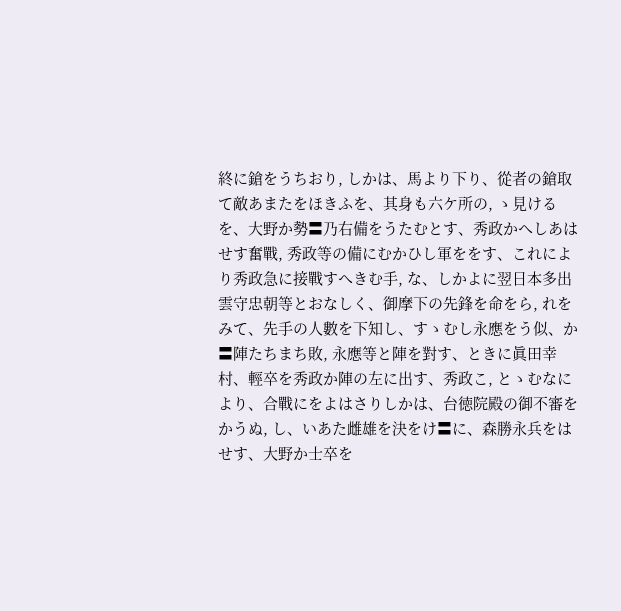終に鎗をうちおり, しかは、馬より下り、從者の鎗取て敵あまたをほきふを、其身も六ケ所の, ゝ見けるを、大野か勢〓乃右備をうたむとす、秀政かへしあはせす奮戰, 秀政等の備にむかひし軍ををす、これにより秀政急に接戰すへきむ手, な、しかよに翌日本多出雲守忠朝等とおなしく、御摩下の先鋒を命をら, れをみて、先手の人數を下知し、すゝむし永應をう似、か〓陣たちまち敗, 永應等と陣を對す、ときに眞田幸村、輕卒を秀政か陣の左に出す、秀政こ, とゝむなにより、合戰にをよはさりしかは、台徳院殿の御不審をかうぬ, し、いあた雌雄を決をけ〓に、森勝永兵をはせす、大野か士卒を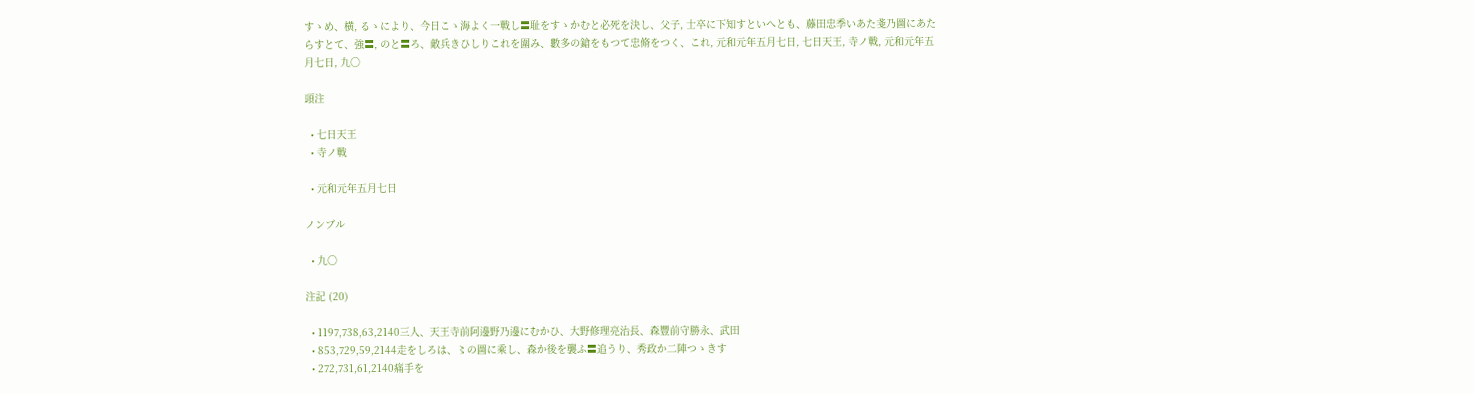すゝめ、横, るゝにより、今日こゝ海よく一戰し〓耻をすゝかむと必死を決し、父子, 士卒に下知すといへとも、藤田忠季いあた戔乃圖にあたらすとて、強〓, のと〓ろ、敵兵きひしりこれを圍み、數多の鎗をもつて忠脩をつく、これ, 元和元年五月七日, 七日天王, 寺ノ戰, 元和元年五月七日, 九〇

頭注

  • 七日天王
  • 寺ノ戰

  • 元和元年五月七日

ノンブル

  • 九〇

注記 (20)

  • 1197,738,63,2140三人、天王寺前阿邊野乃邊にむかひ、大野修理亮治長、森豐前守勝永、武田
  • 853,729,59,2144走をしろは、〻の圖に乘し、森か後を襲ふ〓追うり、秀政か二陣つゝきす
  • 272,731,61,2140痛手を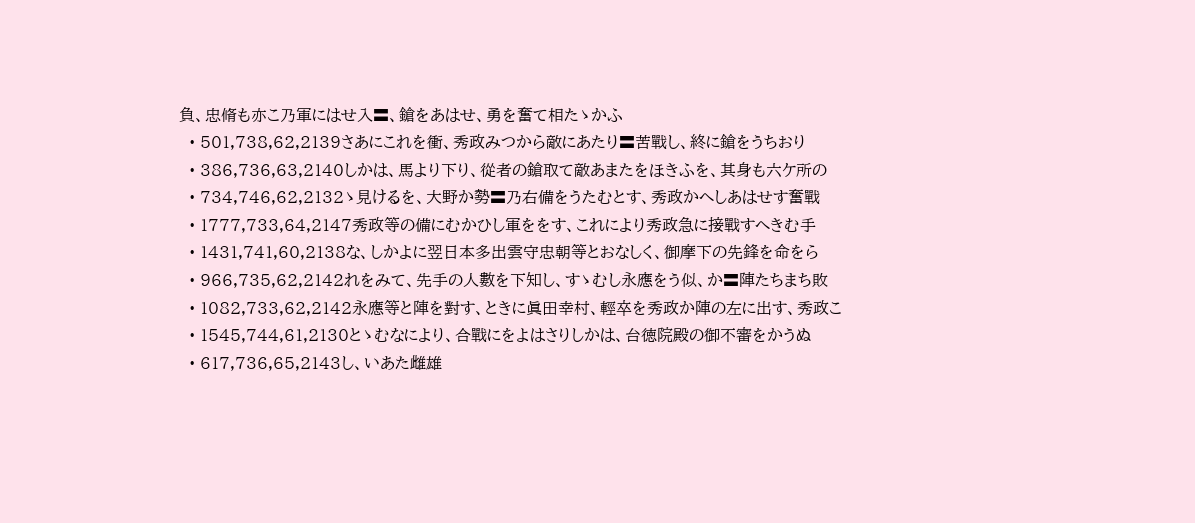負、忠脩も亦こ乃軍にはせ入〓、鎗をあはせ、勇を奮て相たゝかふ
  • 501,738,62,2139さあにこれを衝、秀政みつから敵にあたり〓苦戰し、終に鎗をうちおり
  • 386,736,63,2140しかは、馬より下り、從者の鎗取て敵あまたをほきふを、其身も六ケ所の
  • 734,746,62,2132ゝ見けるを、大野か勢〓乃右備をうたむとす、秀政かへしあはせす奮戰
  • 1777,733,64,2147秀政等の備にむかひし軍ををす、これにより秀政急に接戰すへきむ手
  • 1431,741,60,2138な、しかよに翌日本多出雲守忠朝等とおなしく、御摩下の先鋒を命をら
  • 966,735,62,2142れをみて、先手の人數を下知し、すゝむし永應をう似、か〓陣たちまち敗
  • 1082,733,62,2142永應等と陣を對す、ときに眞田幸村、輕卒を秀政か陣の左に出す、秀政こ
  • 1545,744,61,2130とゝむなにより、合戰にをよはさりしかは、台徳院殿の御不審をかうぬ
  • 617,736,65,2143し、いあた雌雄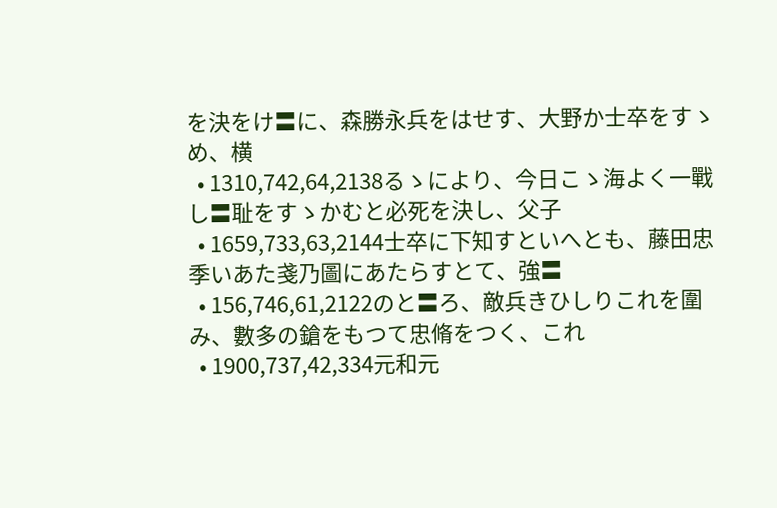を決をけ〓に、森勝永兵をはせす、大野か士卒をすゝめ、横
  • 1310,742,64,2138るゝにより、今日こゝ海よく一戰し〓耻をすゝかむと必死を決し、父子
  • 1659,733,63,2144士卒に下知すといへとも、藤田忠季いあた戔乃圖にあたらすとて、強〓
  • 156,746,61,2122のと〓ろ、敵兵きひしりこれを圍み、數多の鎗をもつて忠脩をつく、これ
  • 1900,737,42,334元和元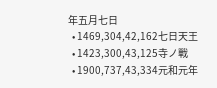年五月七日
  • 1469,304,42,162七日天王
  • 1423,300,43,125寺ノ戰
  • 1900,737,43,334元和元年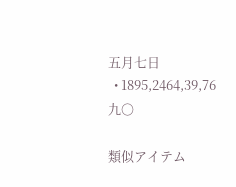五月七日
  • 1895,2464,39,76九〇

類似アイテム